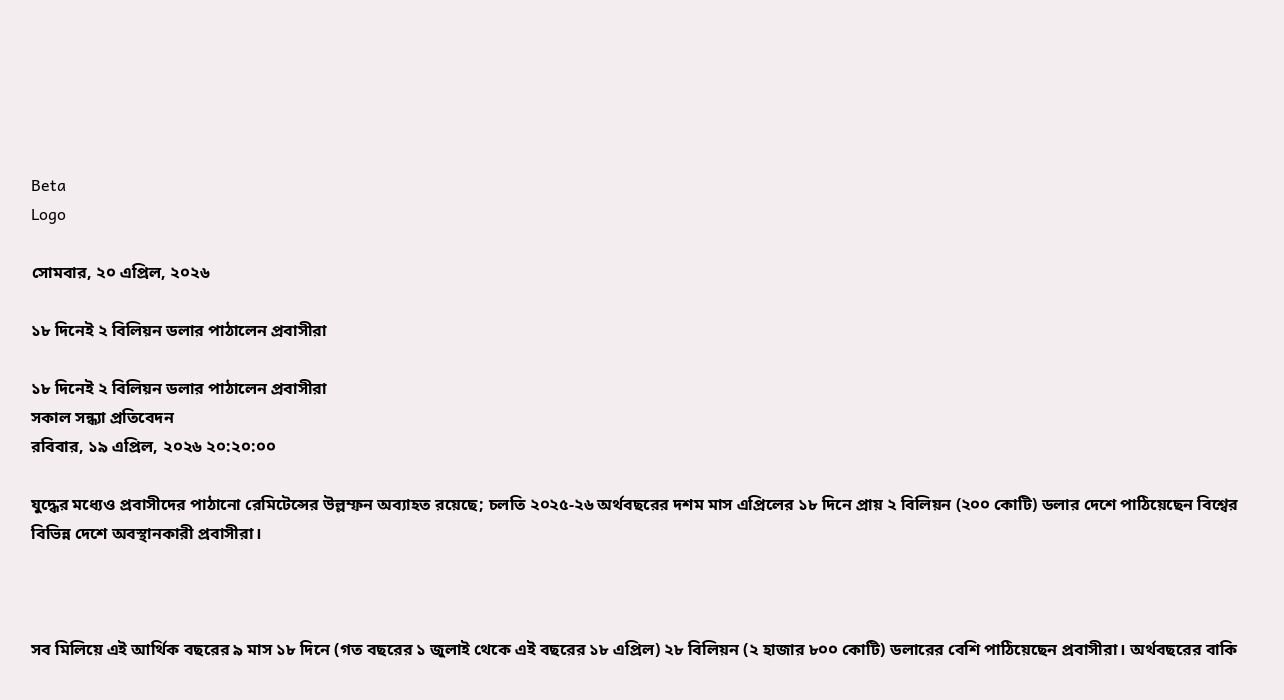Beta
Logo

সোমবার, ২০ এপ্রিল, ২০২৬

১৮ দিনেই ২ বিলিয়ন ডলার পাঠালেন প্রবাসীরা

১৮ দিনেই ২ বিলিয়ন ডলার পাঠালেন প্রবাসীরা
সকাল সন্ধ্যা প্রতিবেদন
রবিবার, ১৯ এপ্রিল, ২০২৬ ২০:২০:০০

যুদ্ধের মধ্যেও প্রবাসীদের পাঠানো রেমিটেন্সের উল্লম্ফন অব্যাহত রয়েছে; চলতি ২০২৫-২৬ অর্থবছরের দশম মাস এপ্রিলের ১৮ দিনে প্রায় ২ বিলিয়ন (২০০ কোটি) ডলার দেশে পাঠিয়েছেন বিশ্বের বিভিন্ন দেশে অবস্থানকারী প্রবাসীরা।



সব মিলিয়ে এই আর্থিক বছরের ৯ মাস ১৮ দিনে (গত বছরের ১ জুলাই থেকে এই বছরের ১৮ এপ্রিল) ২৮ বিলিয়ন (২ হাজার ৮০০ কোটি) ডলারের বেশি পাঠিয়েছেন প্রবাসীরা। অর্থবছরের বাকি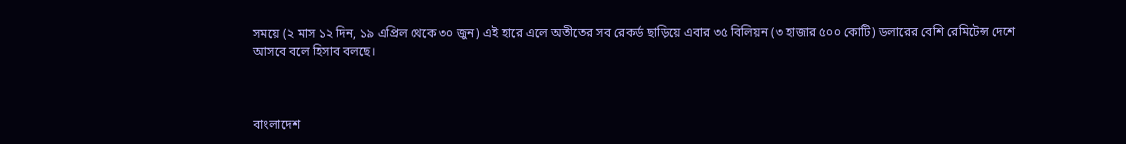সময়ে (২ মাস ১২ দিন, ১৯ এপ্রিল থেকে ৩০ জুন) এই হারে এলে অতীতের সব রেকর্ড ছাড়িয়ে এবার ৩৫ বিলিয়ন (৩ হাজার ৫০০ কোটি) ডলারের বেশি রেমিটেন্স দেশে আসবে বলে হিসাব বলছে।



বাংলাদেশ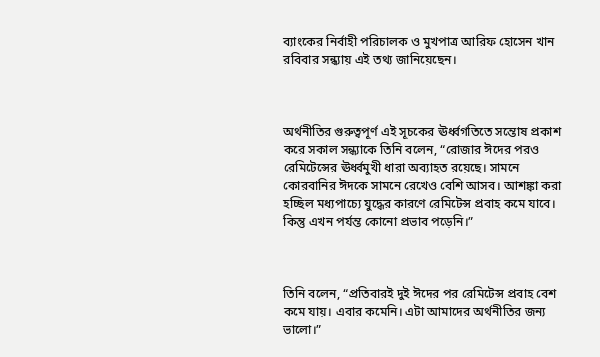ব্যাংকের নির্বাহী পরিচালক ও মুখপাত্র আরিফ হোসেন খান রবিবার সন্ধ্যায় এই তথ্য জানিয়েছেন।



অর্থনীতির গুরুত্বপূর্ণ এই সূচকের ঊর্ধ্বগতিতে সন্তোষ প্রকাশ করে সকাল সন্ধ্যাকে তিনি বলেন, “রোজার ঈদের পরও রেমিটেন্সের ঊর্ধ্বমুখী ধারা অব্যাহত রয়েছে। সামনে কোরবানির ঈদকে সামনে রেখেও বেশি আসব। আশঙ্কা করা হচ্ছিল মধ্যপাচ্যে যুদ্ধের কারণে রেমিটেন্স প্রবাহ কমে যাবে। কিন্তু এখন পর্যন্ত কোনো প্রভাব পড়েনি।”



তিনি বলেন, “প্রতিবারই দুই ঈদের পর রেমিটেন্স প্রবাহ বেশ কমে যায়। এবার কমেনি। এটা আমাদের অর্থনীতির জন্য ভালো।”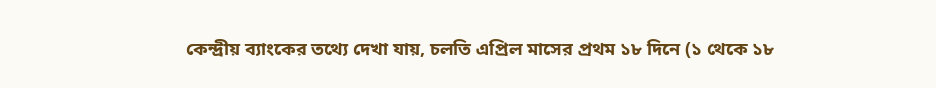কেন্দ্রীয় ব্যাংকের তথ্যে দেখা যায়, চলতি এপ্রিল মাসের প্রথম ১৮ দিনে (১ থেকে ১৮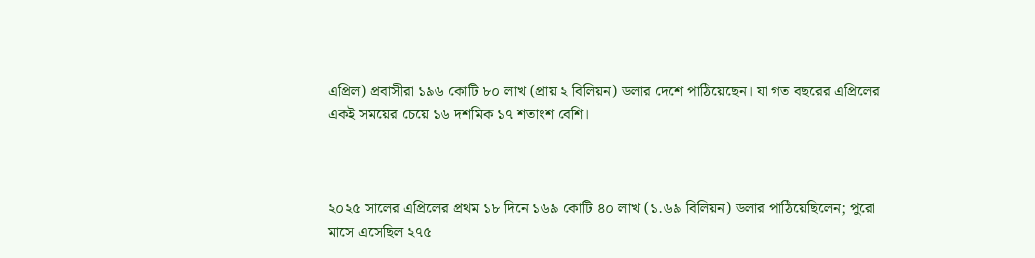এপ্রিল) প্রবাসীরা ১৯৬ কোটি ৮০ লাখ (প্রায় ২ বিলিয়ন) ডলার দেশে পাঠিয়েছেন। যা গত বছরের এপ্রিলের একই সময়ের চেয়ে ১৬ দশমিক ১৭ শতাংশ বেশি।



২০২৫ সালের এপ্রিলের প্রথম ১৮ দিনে ১৬৯ কোটি ৪০ লাখ (১.৬৯ বিলিয়ন) ডলার পাঠিয়েছিলেন; পুরো মাসে এসেছিল ২৭৫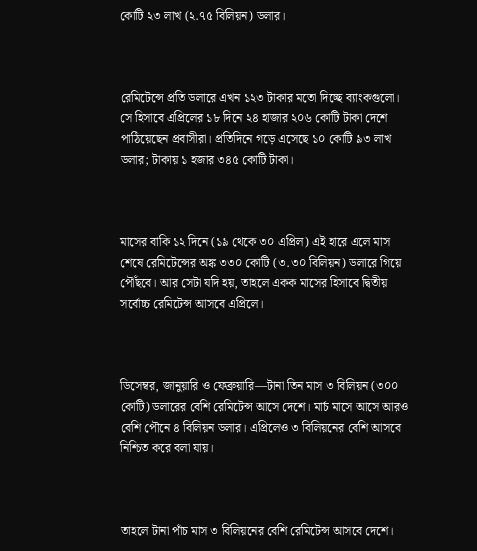কোটি ২৩ লাখ (২.৭৫ বিলিয়ন) ডলার।



রেমিটেন্সে প্রতি ডলারে এখন ১২৩ টাকার মতো দিচ্ছে ব্যাংকগুলো। সে হিসাবে এপ্রিলের ১৮ দিনে ২৪ হাজার ২০৬ কোটি টাকা দেশে পাঠিয়েছেন প্রবাসীরা। প্রতিদিনে গড়ে এসেছে ১০ কোটি ৯৩ লাখ ডলার; টাকায় ১ হজার ৩৪৫ কোটি টাকা।



মাসের বাকি ১২ দিনে (১৯ থেকে ৩০ এপ্রিল) এই হারে এলে মাস শেষে রেমিটেন্সের অঙ্ক ৩৩০ কোটি (৩.৩০ বিলিয়ন) ডলারে গিয়ে পৌঁছবে। আর সেটা যদি হয়, তাহলে একক মাসের হিসাবে দ্বিতীয় সর্বোচ্চ রেমিটেন্স আসবে এপ্রিলে।



ডিসেম্বর, জানুয়ারি ও ফেব্রুয়ারি—টানা তিন মাস ৩ বিলিয়ন (৩০০ কোটি) ডলারের বেশি রেমিটেন্স আসে দেশে। মার্চ মাসে আসে আরও বেশি পৌনে ৪ বিলিয়ন ডলার। এপ্রিলেও ৩ বিলিয়নের বেশি আসবে নিশ্চিত করে বলা যায়।



তাহলে টানা পাঁচ মাস ৩ বিলিয়নের বেশি রেমিটেন্স আসবে দেশে।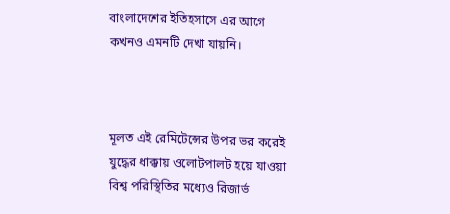বাংলাদেশের ইতিহসাসে এর আগে কখনও এমনটি দেখা যায়নি।



মূলত এই রেমিটেন্সের উপর ভর করেই যুদ্ধের ধাক্কায় ওলোটপালট হয়ে যাওয়া বিশ্ব পরিস্থিতির মধ্যেও রিজার্ভ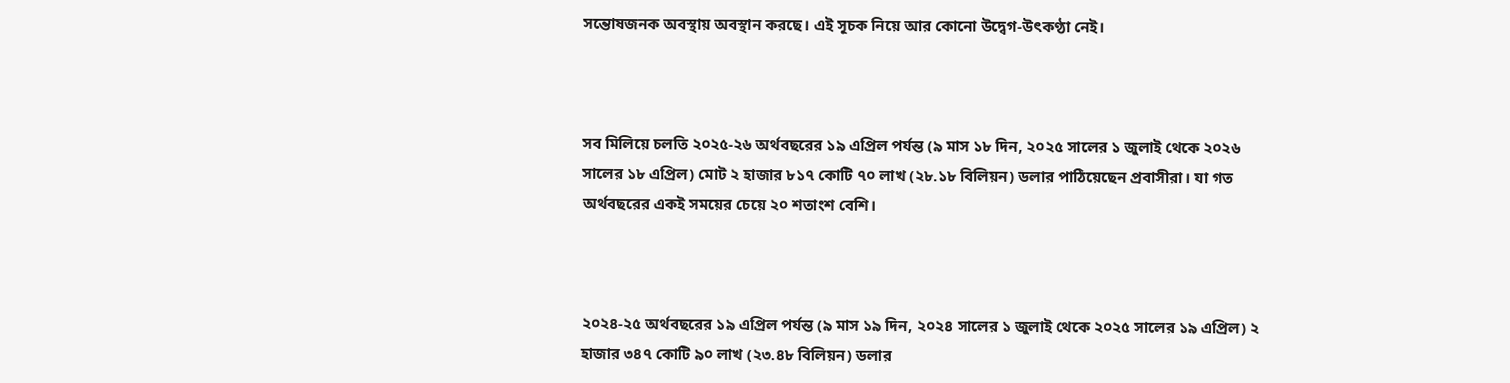সন্তোষজনক অবস্থায় অবস্থান করছে। এই সূচক নিয়ে আর কোনো উদ্বেগ-উৎকণ্ঠা নেই।



সব মিলিয়ে চলতি ২০২৫-২৬ অর্থবছরের ১৯ এপ্রিল পর্যন্ত (৯ মাস ১৮ দিন, ২০২৫ সালের ১ জুলাই থেকে ২০২৬ সালের ১৮ এপ্রিল) মোট ২ হাজার ৮১৭ কোটি ৭০ লাখ (২৮.১৮ বিলিয়ন) ডলার পাঠিয়েছেন প্রবাসীরা। যা গত অর্থবছরের একই সময়ের চেয়ে ২০ শতাংশ বেশি।



২০২৪-২৫ অর্থবছরের ১৯ এপ্রিল পর্যন্ত (৯ মাস ১৯ দিন, ২০২৪ সালের ১ জুলাই থেকে ২০২৫ সালের ১৯ এপ্রিল) ২ হাজার ৩৪৭ কোটি ৯০ লাখ (২৩.৪৮ বিলিয়ন) ডলার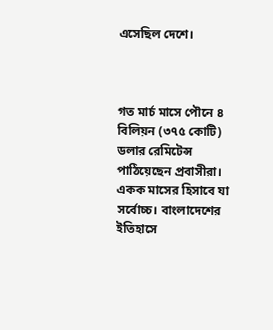এসেছিল দেশে।



গত মার্চ মাসে পৌনে ৪ বিলিয়ন (৩৭৫ কোটি) ডলার রেমিটেন্স পাঠিয়েছেন প্রবাসীরা। একক মাসের হিসাবে যা সর্বোচ্চ। বাংলাদেশের ইতিহাসে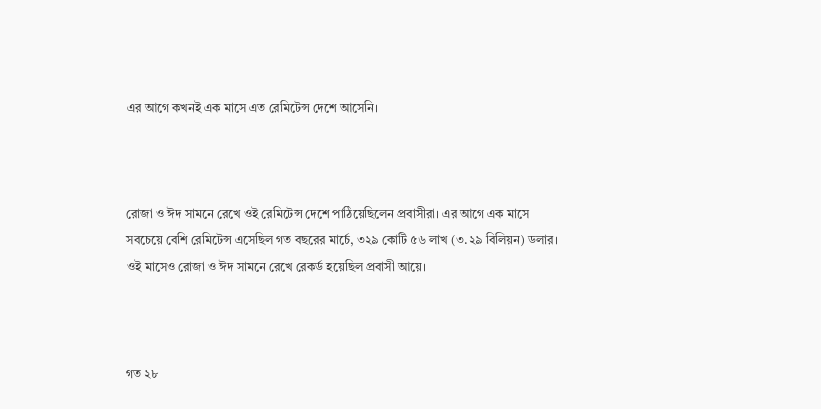এর আগে কখনই এক মাসে এত রেমিটেন্স দেশে আসেনি।



রোজা ও ঈদ সামনে রেখে ওই রেমিটেন্স দেশে পাঠিয়েছিলেন প্রবাসীরা। এর আগে এক মাসে সবচেয়ে বেশি রেমিটেন্স এসেছিল গত বছরের মার্চে, ৩২৯ কোটি ৫৬ লাখ (৩.২৯ বিলিয়ন) ডলার। ওই মাসেও রোজা ও ঈদ সামনে রেখে রেকর্ড হয়েছিল প্রবাসী আয়ে।



গত ২৮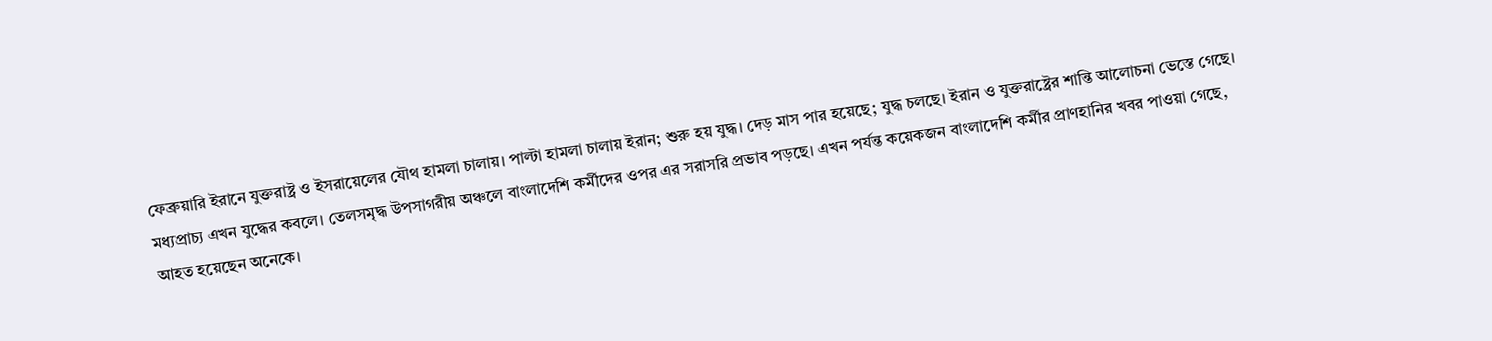ফেব্রুয়ারি ইরানে যুক্তরাষ্ট্র ও ইসরায়েলের যৌথ হামলা চালায়। পাল্টা হামলা চালায় ইরান; শুরু হয় যুদ্ধ। দেড় মাস পার হয়েছে; যুদ্ধ চলছে। ইরান ও যুক্তরাষ্ট্রের শান্তি আলোচনা ভেস্তে গেছে। মধ্যপ্রাচ্য এখন যুদ্ধের কবলে। তেলসমৃদ্ধ উপসাগরীয় অঞ্চলে বাংলাদেশি কর্মীদের ওপর এর সরাসরি প্রভাব পড়ছে। এখন পর্যন্ত কয়েকজন বাংলাদেশি কর্মীর প্রাণহানির খবর পাওয়া গেছে, আহত হয়েছেন অনেকে।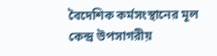বৈদেশিক কর্মসংস্থানের মূল কেন্দ্র উপসাগরীয়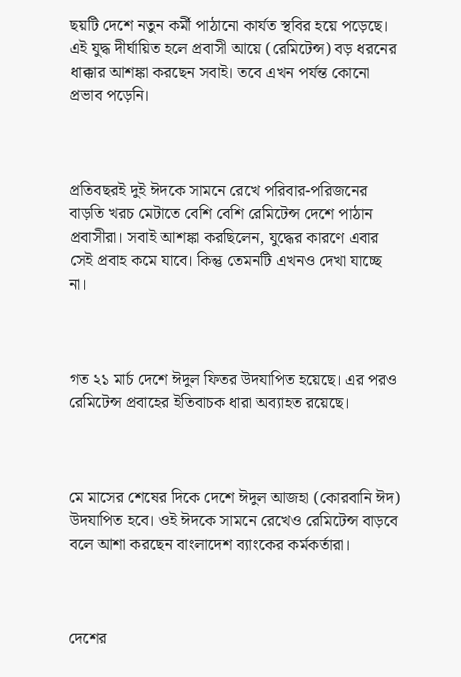ছয়টি দেশে নতুন কর্মী পাঠানো কার্যত স্থবির হয়ে পড়েছে। এই যুদ্ধ দীর্ঘায়িত হলে প্রবাসী আয়ে (রেমিটেন্স) বড় ধরনের ধাক্কার আশঙ্কা করছেন সবাই। তবে এখন পর্যন্ত কোনো প্রভাব পড়েনি।



প্রতিবছরই দুই ঈদকে সামনে রেখে পরিবার-পরিজনের বাড়তি খরচ মেটাতে বেশি বেশি রেমিটেন্স দেশে পাঠান প্রবাসীরা। সবাই আশঙ্কা করছিলেন, যুদ্ধের কারণে এবার সেই প্রবাহ কমে যাবে। কিন্তু তেমনটি এখনও দেখা যাচ্ছে না।



গত ২১ মার্চ দেশে ঈদুল ফিতর উদযাপিত হয়েছে। এর পরও রেমিটেন্স প্রবাহের ইতিবাচক ধারা অব্যাহত রয়েছে।



মে মাসের শেষের দিকে দেশে ঈদুল আজহা (কোরবানি ঈদ) উদযাপিত হবে। ওই ঈদকে সামনে রেখেও রেমিটেন্স বাড়বে বলে আশা করছেন বাংলাদেশ ব্যাংকের কর্মকর্তারা।



দেশের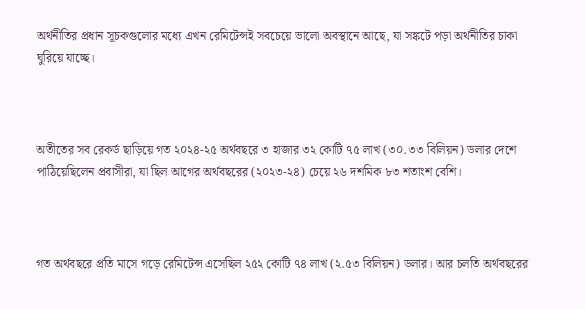অর্থনীতির প্রধান সূচকগুলোর মধ্যে এখন রেমিটেন্সই সবচেয়ে ভালো অবস্থানে আছে, যা সঙ্কটে পড়া অর্থনীতির চাকা ঘুরিয়ে যাচ্ছে।



অতীতের সব রেকর্ড ছাড়িয়ে গত ২০২৪-২৫ অর্থবছরে ৩ হাজার ৩২ কোটি ৭৫ লাখ (৩০.৩৩ বিলিয়ন) ডলার দেশে পাঠিয়েছিলেন প্রবাসীরা, যা ছিল আগের অর্থবছরের (২০২৩-২৪) চেয়ে ২৬ দশমিক ৮৩ শতাংশ বেশি।



গত অর্থবছরে প্রতি মাসে গড়ে রেমিটেন্স এসেছিল ২৫২ কোটি ৭৪ লাখ (২.৫৩ বিলিয়ন) ডলার। আর চলতি অর্থবছরের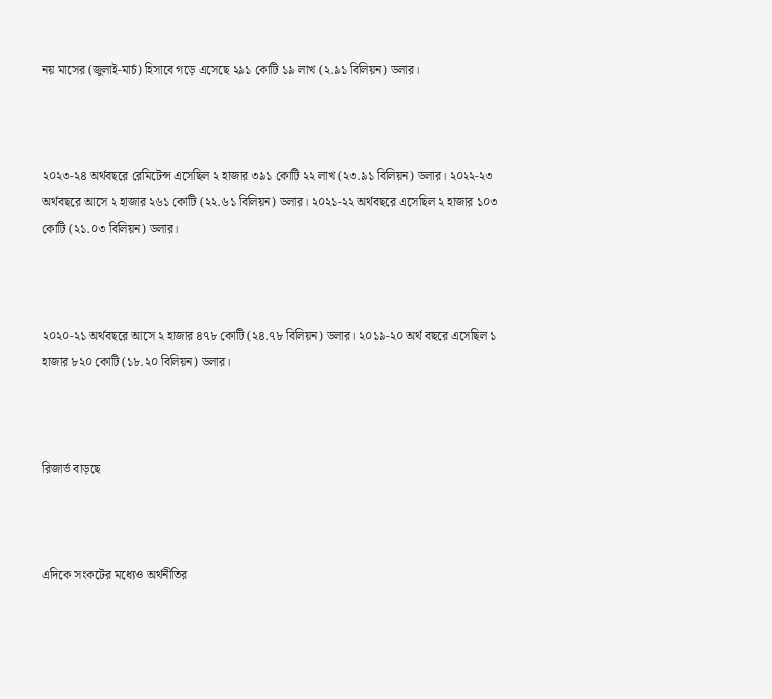নয় মাসের (জুলাই-মার্চ) হিসাবে গড়ে এসেছে ২৯১ কোটি ১৯ লাখ (২.৯১ বিলিয়ন) ডলার।



২০২৩-২৪ অর্থবছরে রেমিটেন্স এসেছিল ২ হাজার ৩৯১ কোটি ২২ লাখ (২৩.৯১ বিলিয়ন) ডলার। ২০২২-২৩ অর্থবছরে আসে ২ হাজার ২৬১ কোটি (২২.৬১ বিলিয়ন) ডলার। ২০২১-২২ অর্থবছরে এসেছিল ২ হাজার ১০৩ কোটি (২১.০৩ বিলিয়ন) ডলার।



২০২০-২১ অর্থবছরে আসে ২ হাজার ৪৭৮ কোটি (২৪.৭৮ বিলিয়ন) ডলার। ২০১৯-২০ অর্থ বছরে এসেছিল ১ হাজার ৮২০ কোটি (১৮.২০ বিলিয়ন) ডলার।



রিজার্ভ বাড়ছে



এদিকে সংকটের মধ্যেও অর্থনীতির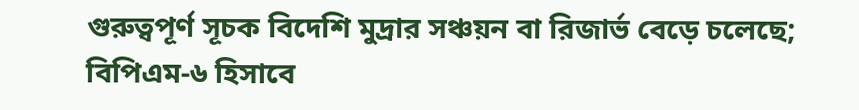গুরুত্বপূর্ণ সূচক বিদেশি মুদ্রার সঞ্চয়ন বা রিজার্ভ বেড়ে চলেছে; বিপিএম-৬ হিসাবে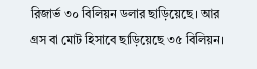রিজার্ভ ৩০ বিলিয়ন ডলার ছাড়িয়েছে। আর গ্রস বা মোট হিসাবে ছাড়িয়েছে ৩৫ বিলিয়ন।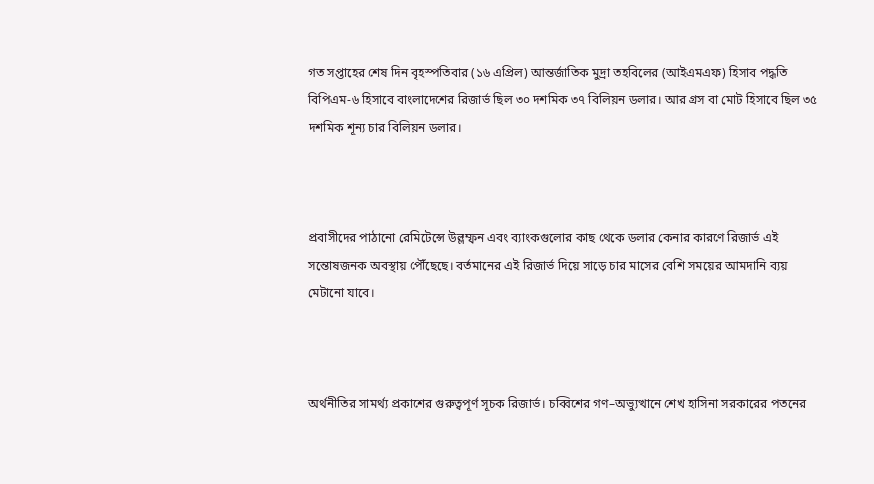গত সপ্তাহের শেষ দিন বৃহস্পতিবার (১৬ এপ্রিল) আন্তর্জাতিক মুদ্রা তহবিলের (আইএমএফ) হিসাব পদ্ধতি বিপিএম-৬ হিসাবে বাংলাদেশের রিজার্ভ ছিল ৩০ দশমিক ৩৭ বিলিয়ন ডলার। আর গ্রস বা মোট হিসাবে ছিল ৩৫ দশমিক শূন্য চার বিলিয়ন ডলার।



প্রবাসীদের পাঠানো রেমিটেন্সে উল্লম্ফন এবং ব্যাংকগুলোর কাছ থেকে ডলার কেনার কারণে রিজার্ভ এই সন্তোষজনক অবস্থায় পৌঁছেছে। বর্তমানের এই রিজার্ভ দিয়ে সাড়ে চার মাসের বেশি সময়ের আমদানি ব্যয় মেটানো যাবে।



অর্থনীতির সামর্থ্য প্রকাশের গুরুত্বপূর্ণ সূচক রিজার্ভ। চব্বিশের গণ–অভ্যুত্থানে শেখ হাসিনা সরকারের পতনের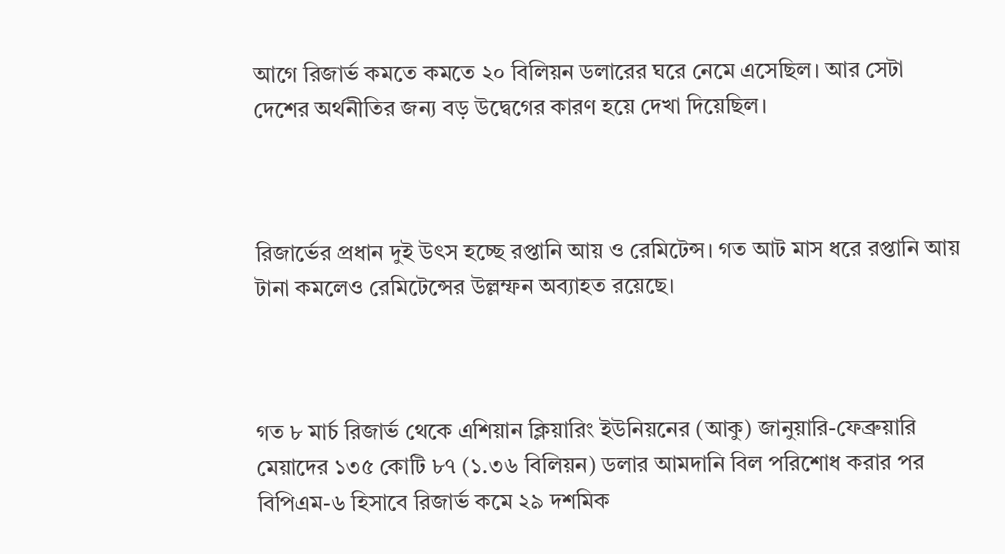আগে রিজার্ভ কমতে কমতে ২০ বিলিয়ন ডলারের ঘরে নেমে এসেছিল। আর সেটা দেশের অর্থনীতির জন্য বড় উদ্বেগের কারণ হয়ে দেখা দিয়েছিল।



রিজার্ভের প্রধান দুই উৎস হচ্ছে রপ্তানি আয় ও রেমিটেন্স। গত আট মাস ধরে রপ্তানি আয় টানা কমলেও রেমিটেন্সের উল্লম্ফন অব্যাহত রয়েছে।



গত ৮ মার্চ রিজার্ভ থেকে এশিয়ান ক্লিয়ারিং ইউনিয়নের (আকু) জানুয়ারি-ফেব্রুয়ারি মেয়াদের ১৩৫ কোটি ৮৭ (১.৩৬ বিলিয়ন) ডলার আমদানি বিল পরিশোধ করার পর বিপিএম-৬ হিসাবে রিজার্ভ কমে ২৯ দশমিক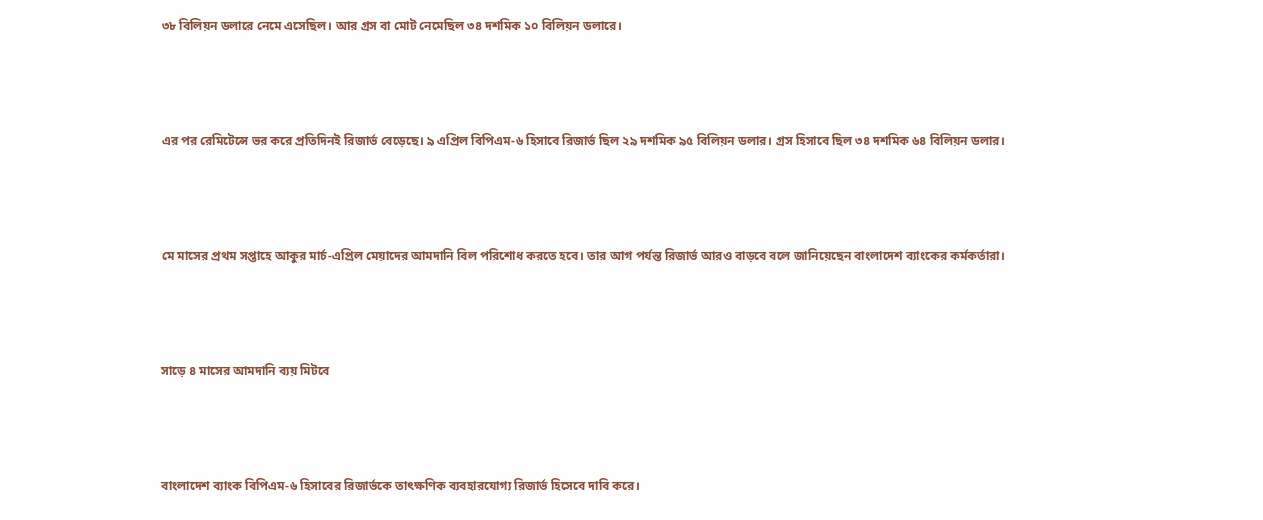৩৮ বিলিয়ন ডলারে নেমে এসেছিল। আর গ্রস বা মোট নেমেছিল ৩৪ দশমিক ১০ বিলিয়ন ডলারে।



এর পর রেমিটেন্সে ভর করে প্রতিদিনই রিজার্ভ বেড়েছে। ৯ এপ্রিল বিপিএম-৬ হিসাবে রিজার্ভ ছিল ২৯ দশমিক ৯৫ বিলিয়ন ডলার। গ্রস হিসাবে ছিল ৩৪ দশমিক ৬৪ বিলিয়ন ডলার।



মে মাসের প্রথম সপ্তাহে আকুর মার্চ-এপ্রিল মেয়াদের আমদানি বিল পরিশোধ করতে হবে। তার আগ পর্যন্ত রিজার্ভ আরও বাড়বে বলে জানিয়েছেন বাংলাদেশ ব্যাংকের কর্মকর্তারা।



সাড়ে ৪ মাসের আমদানি ব্যয় মিটবে



বাংলাদেশ ব্যাংক বিপিএম-৬ হিসাবের রিজার্ভকে তাৎক্ষণিক ব্যবহারযোগ্য রিজার্ভ হিসেবে দাবি করে।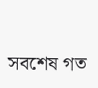সবশেষ গত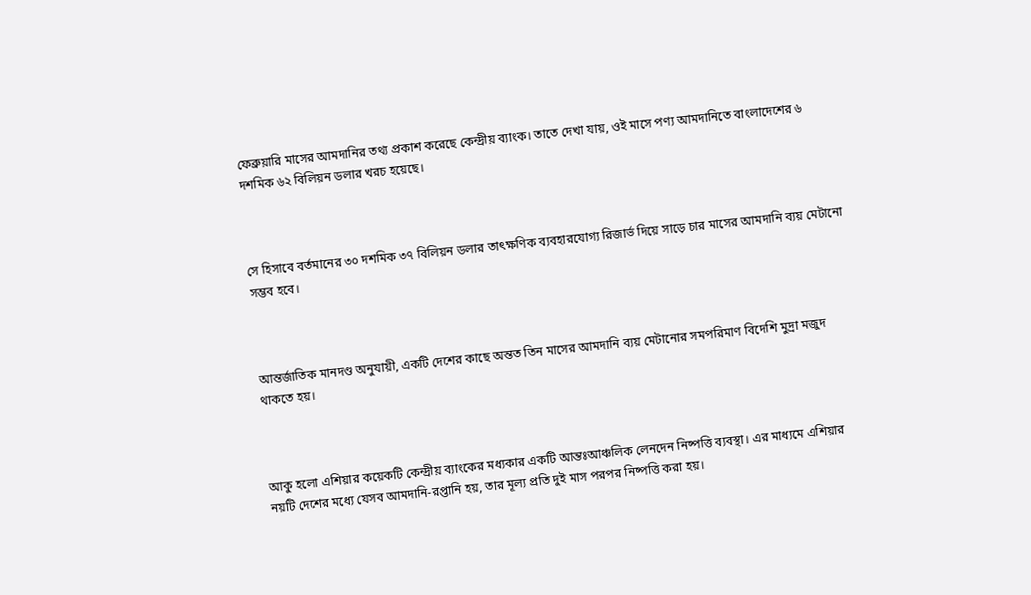ফেব্রুয়ারি মাসের আমদানির তথ্য প্রকাশ করেছে কেন্দ্রীয় ব্যাংক। তাতে দেখা যায়, ওই মাসে পণ্য আমদানিতে বাংলাদেশের ৬ দশমিক ৬২ বিলিয়ন ডলার খরচ হয়েছে।



সে হিসাবে বর্তমানের ৩০ দশমিক ৩৭ বিলিয়ন ডলার তাৎক্ষণিক ব্যবহারযোগ্য রিজার্ভ দিয়ে সাড়ে চার মাসের আমদানি ব্যয় মেটানো সম্ভব হবে।



আন্তর্জাতিক মানদণ্ড অনুযায়ী, একটি দেশের কাছে অন্তত তিন মাসের আমদানি ব্যয় মেটানোর সমপরিমাণ বিদেশি মুদ্রা মজুদ থাকতে হয়।



আকু হলো এশিয়ার কয়েকটি কেন্দ্রীয় ব্যাংকের মধ্যকার একটি আন্তঃআঞ্চলিক লেনদেন নিষ্পত্তি ব্যবস্থা। এর মাধ্যমে এশিয়ার নয়টি দেশের মধ্যে যেসব আমদানি-রপ্তানি হয়, তার মূল্য প্রতি দুই মাস পরপর নিষ্পত্তি করা হয়।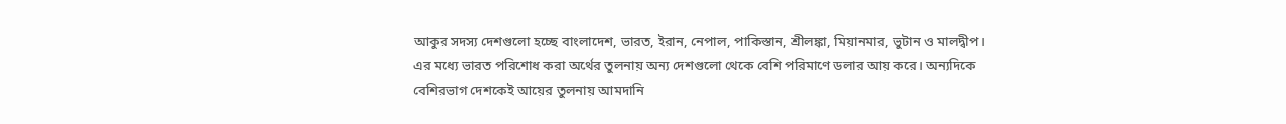আকুর সদস্য দেশগুলো হচ্ছে বাংলাদেশ, ভারত, ইরান, নেপাল, পাকিস্তান, শ্রীলঙ্কা, মিয়ানমার, ভুটান ও মালদ্বীপ। এর মধ্যে ভারত পরিশোধ করা অর্থের তুলনায় অন্য দেশগুলো থেকে বেশি পরিমাণে ডলার আয় করে। অন্যদিকে বেশিরভাগ দেশকেই আয়ের তুলনায় আমদানি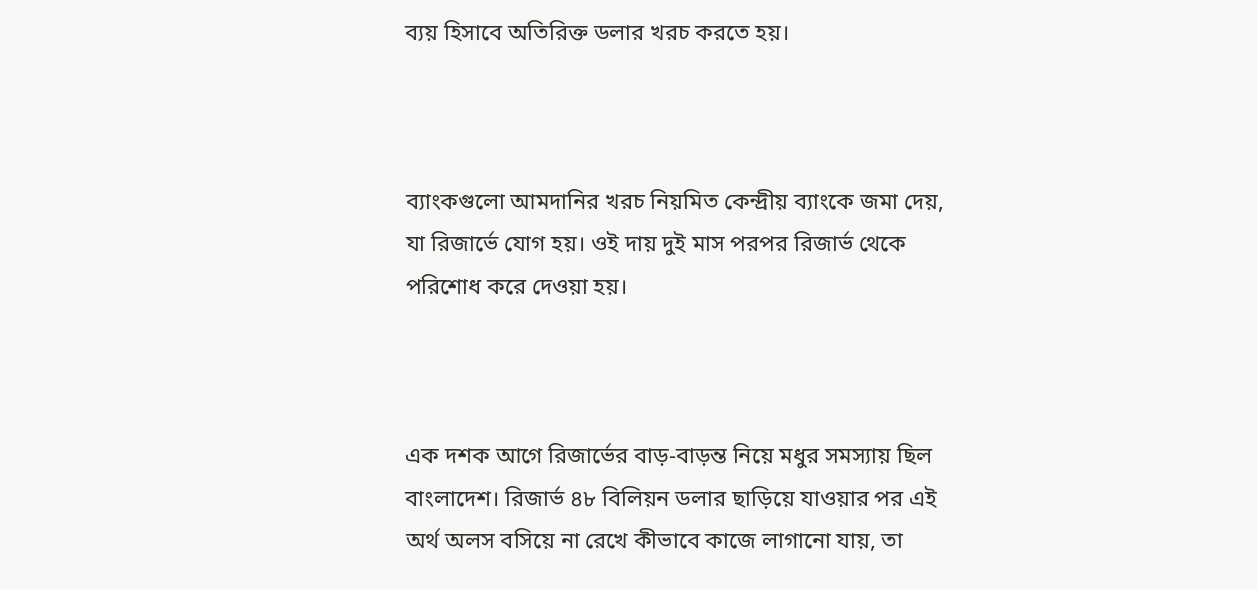ব্যয় হিসাবে অতিরিক্ত ডলার খরচ করতে হয়।



ব্যাংকগুলো আমদানির খরচ নিয়মিত কেন্দ্রীয় ব্যাংকে জমা দেয়, যা রিজার্ভে যোগ হয়। ওই দায় দুই মাস পরপর রিজার্ভ থেকে পরিশোধ করে দেওয়া হয়।



এক দশক আগে রিজার্ভের বাড়-বাড়ন্ত নিয়ে মধুর সমস্যায় ছিল বাংলাদেশ। রিজার্ভ ৪৮ বিলিয়ন ডলার ছাড়িয়ে যাওয়ার পর এই অর্থ অলস বসিয়ে না রেখে কীভাবে কাজে লাগানো যায়, তা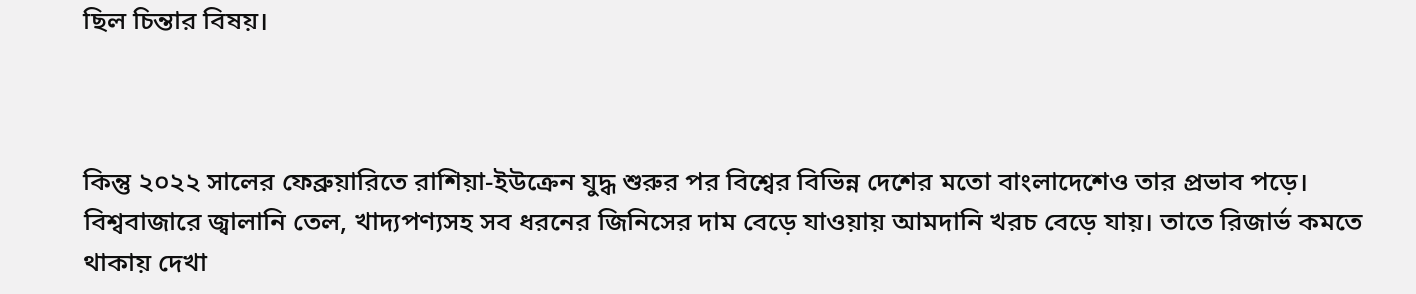ছিল চিন্তার বিষয়।



কিন্তু ২০২২ সালের ফেব্রুয়ারিতে রাশিয়া-ইউক্রেন যুদ্ধ শুরুর পর বিশ্বের বিভিন্ন দেশের মতো বাংলাদেশেও তার প্রভাব পড়ে। বিশ্ববাজারে জ্বালানি তেল, খাদ্যপণ্যসহ সব ধরনের জিনিসের দাম বেড়ে যাওয়ায় আমদানি খরচ বেড়ে যায়। তাতে রিজার্ভ কমতে থাকায় দেখা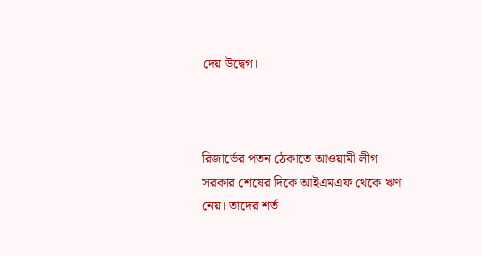দেয় উদ্বেগ।



রিজার্ভের পতন ঠেকাতে আওয়ামী লীগ সরকার শেষের দিকে আইএমএফ থেকে ঋণ নেয়। তাদের শর্ত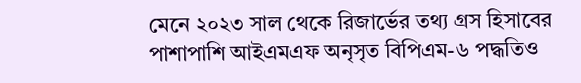মেনে ২০২৩ সাল থেকে রিজার্ভের তথ্য গ্রস হিসাবের পাশাপাশি আইএমএফ অনৃসৃত বিপিএম-৬ পদ্ধতিও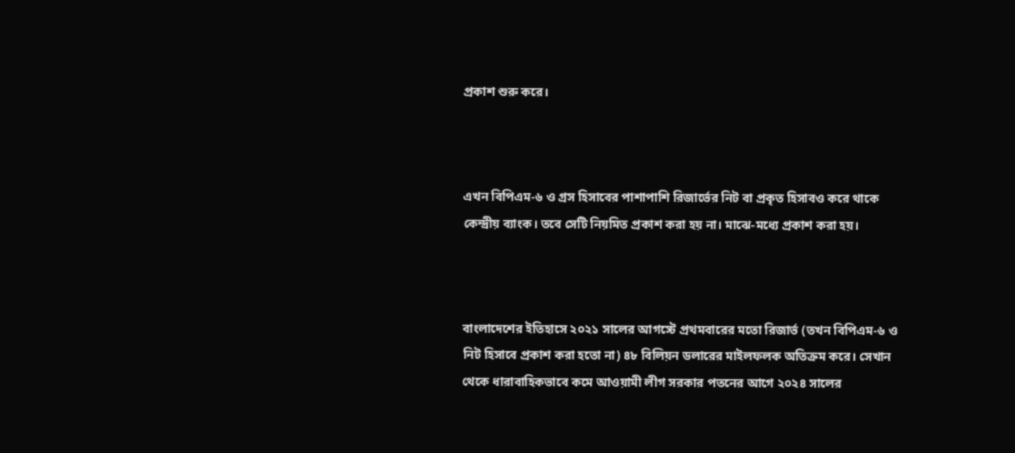প্রকাশ শুরু করে।



এখন বিপিএম-৬ ও গ্রস হিসাবের পাশাপাশি রিজার্ভের নিট বা প্রকৃত হিসাবও করে থাকে কেন্দ্রীয় ব্যাংক। তবে সেটি নিয়মিত প্রকাশ করা হয় না। মাঝে-মধ্যে প্রকাশ করা হয়।



বাংলাদেশের ইতিহাসে ২০২১ সালের আগস্টে প্রথমবারের মতো রিজার্ভ (তখন বিপিএম-৬ ও নিট হিসাবে প্রকাশ করা হতো না) ৪৮ বিলিয়ন ডলারের মাইলফলক অতিক্রম করে। সেখান থেকে ধারাবাহিকভাবে কমে আওয়ামী লীগ সরকার পতনের আগে ২০২৪ সালের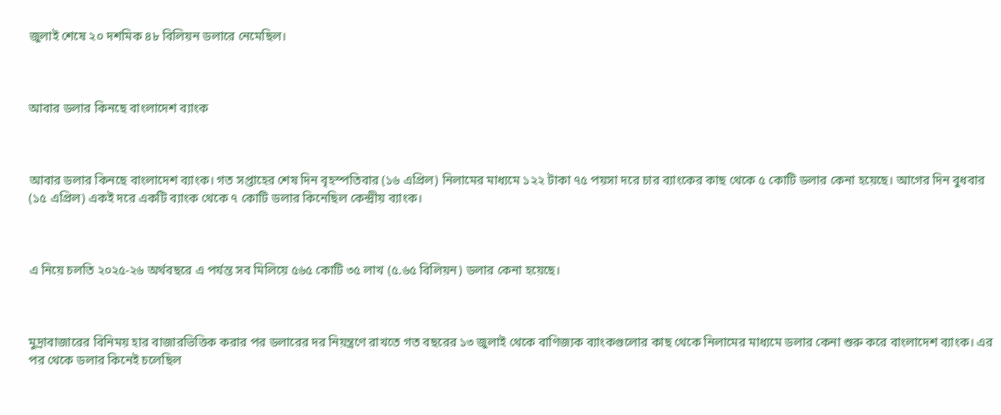জুলাই শেষে ২০ দশমিক ৪৮ বিলিয়ন ডলারে নেমেছিল।



আবার ডলার কিনছে বাংলাদেশ ব্যাংক



আবার ডলার কিনছে বাংলাদেশ ব্যাংক। গত সপ্তাহের শেষ দিন বৃহস্পতিবার (১৬ এপ্রিল) নিলামের মাধ্যমে ১২২ টাকা ৭৫ পয়সা দরে চার ব্যাংকের কাছ থেকে ৫ কোটি ডলার কেনা হয়েছে। আগের দিন বুধবার (১৫ এপ্রিল) একই দরে একটি ব্যাংক থেকে ৭ কোটি ডলার কিনেছিল কেন্দ্রীয় ব্যাংক।



এ নিয়ে চলতি ২০২৫-২৬ অর্থবছরে এ পর্যন্ত সব মিলিয়ে ৫৬৫ কোটি ৩৫ লাখ (৫.৬৫ বিলিয়ন) ডলার কেনা হয়েছে।



মুদ্রাবাজারের বিনিময় হার বাজারভিত্তিক করার পর ডলারের দর নিয়ন্ত্রণে রাখতে গত বছরের ১৩ জুলাই থেকে বাণিজ্যক ব্যাংকগুলোর কাছ থেকে নিলামের মাধ্যমে ডলার কেনা শুরু করে বাংলাদেশ ব্যাংক। এর পর থেকে ডলার কিনেই চলেছিল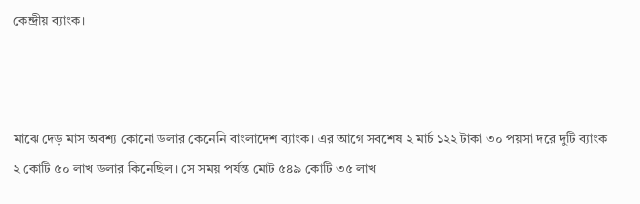কেন্দ্রীয় ব্যাংক।



মাঝে দেড় মাস অবশ্য কোনো ডলার কেনেনি বাংলাদেশ ব্যাংক। এর আগে সবশেষ ২ মার্চ ১২২ টাকা ৩০ পয়সা দরে দুটি ব্যাংক ২ কোটি ৫০ লাখ ডলার কিনেছিল। সে সময় পর্যন্ত মোট ৫৪৯ কোটি ৩৫ লাখ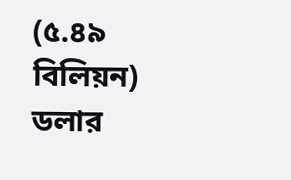(৫.৪৯ বিলিয়ন) ডলার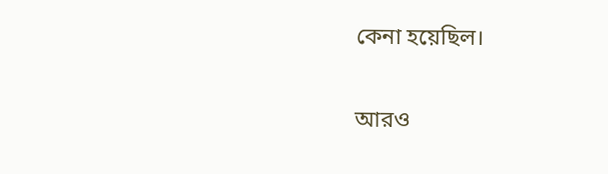কেনা হয়েছিল।

আরও